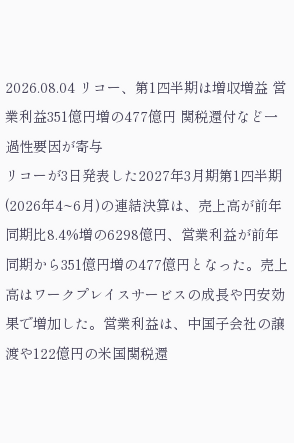2026.08.04 リコー、第1四半期は増収増益 営業利益351億円増の477億円 関税還付など一過性要因が寄与
リコーが3日発表した2027年3月期第1四半期(2026年4~6月)の連結決算は、売上高が前年同期比8.4%増の6298億円、営業利益が前年同期から351億円増の477億円となった。売上高はワークプレイスサービスの成長や円安効果で増加した。営業利益は、中国子会社の譲渡や122億円の米国関税還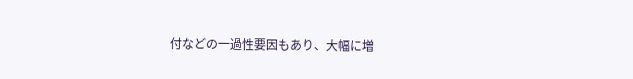付などの一過性要因もあり、大幅に増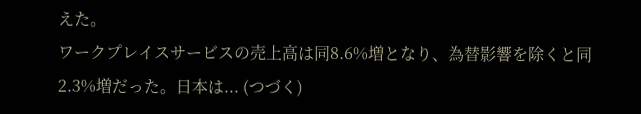えた。
ワークプレイスサービスの売上高は同8.6%増となり、為替影響を除くと同2.3%増だった。日本は... (つづく)